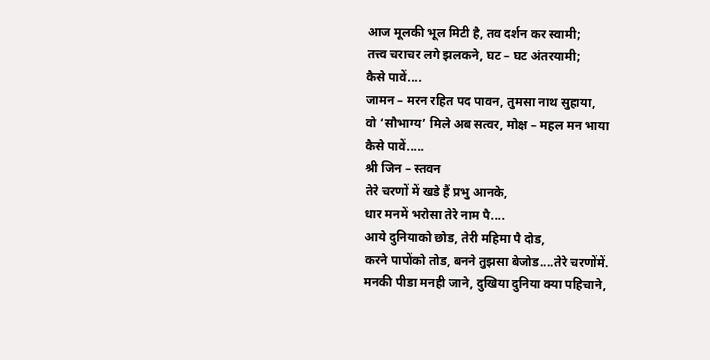आज मूलकी भूल मिटी है, तव दर्शन कर स्वामी;
तत्त्व चराचर लगे झलकने, घट – घट अंतरयामी;
कैसे पावें....
जामन – मरन रहित पद पावन, तुमसा नाथ सुहाया,
वो ‘सौभाग्य’ मिले अब सत्वर, मोक्ष – महल मन भाया
कैसे पावें.....
श्री जिन – स्तवन
तेरे चरणों में खडे हैं प्रभु आनके,
धार मनमें भरोसा तेरे नाम पै....
आये दुनियाको छोड, तेरी महिमा पै दोड,
करने पापोंको तोड, बनने तुझसा बेजोड....तेरे चरणोंमें.
मनकी पीडा मनही जाने, दुखिया दुनिया क्या पहिचाने,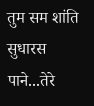तुम सम शांति सुधारस पाने...तेरे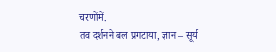चरणोंमें.
तव दर्शनने बल प्रगटाया, ज्ञान – सूर्य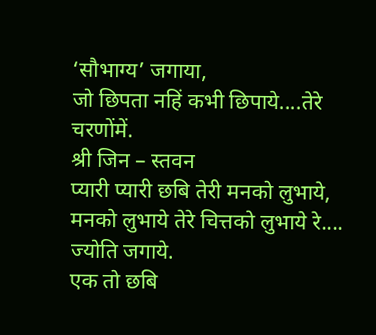‘सौभाग्य’ जगाया,
जो छिपता नहिं कभी छिपाये....तेरे चरणोंमें.
श्री जिन – स्तवन
प्यारी प्यारी छबि तेरी मनको लुभाये,
मनको लुभाये तेरे चित्तको लुभाये रे....
ज्योति जगाये.
एक तो छबि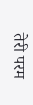तेरी परम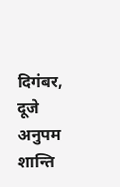दिगंबर,
दूजे अनुपम शान्ति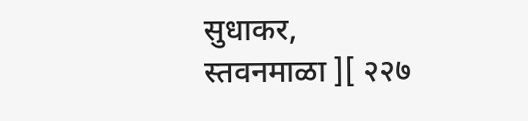सुधाकर,
स्तवनमाळा ][ २२७